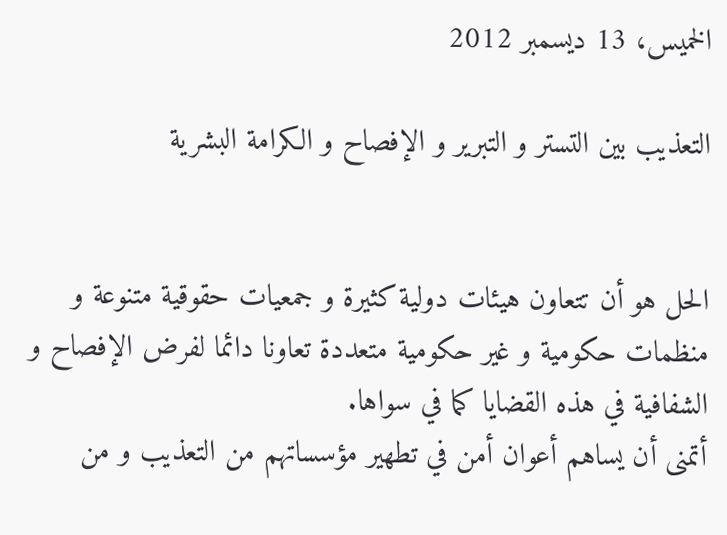الخميس، 13 ديسمبر 2012

التعذيب بين التستر و التبرير و الإفصاح و الكرامة البشرية


الحل هو أن تتعاون هيئات دولية كثيرة و جمعيات حقوقية متنوعة و منظمات حكومية و غير حكومية متعددة تعاونا دائما لفرض الإفصاح و الشفافية في هذه القضايا كما في سواها.
أتمنى أن يساهم أعوان أمن في تطهير مؤسساتهم من التعذيب و من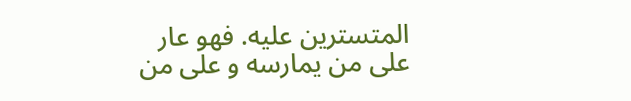المتسترين عليه. فهو عار على من يمارسه و على من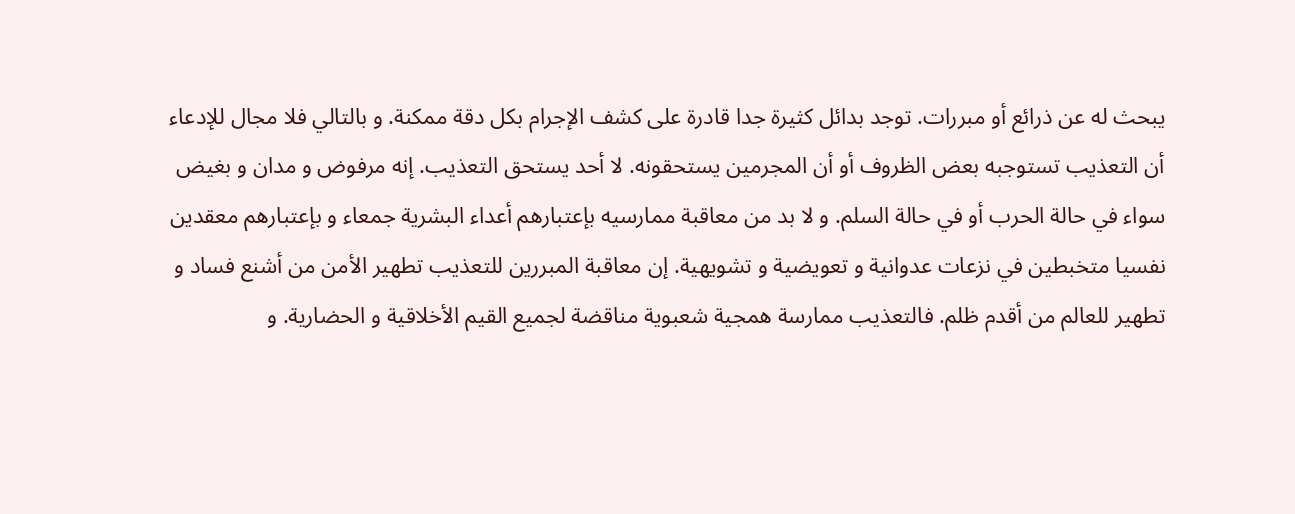يبحث له عن ذرائع أو مبررات. توجد بدائل كثيرة جدا قادرة على كشف الإجرام بكل دقة ممكنة. و بالتالي فلا مجال للإدعاء أن التعذيب تستوجبه بعض الظروف أو أن المجرمين يستحقونه. لا أحد يستحق التعذيب. إنه مرفوض و مدان و بغيض سواء في حالة الحرب أو في حالة السلم. و لا بد من معاقبة ممارسيه بإعتبارهم أعداء البشرية جمعاء و بإعتبارهم معقدين نفسيا متخبطين في نزعات عدوانية و تعويضية و تشويهية. إن معاقبة المبررين للتعذيب تطهير الأمن من أشنع فساد و تطهير للعالم من أقدم ظلم. فالتعذيب ممارسة همجية شعبوية مناقضة لجميع القيم الأخلاقية و الحضارية. و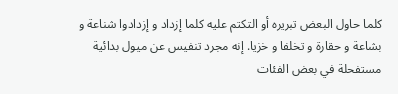كلما حاول البعض تبريره أو التكتم عليه كلما إزداد و إزدادوا شناعة و بشاعة و حقارة و تخلفا و خزيا. إنه مجرد تنفيس عن ميول بدائية مستفحلة في بعض الفئات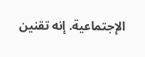الإجتماعية. إنه تقنين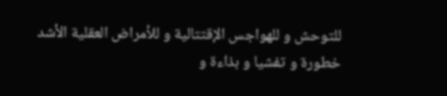للتوحش و للهواجس الإقتتالية و للأمراض العقلية الأشد خطورة و تفشيا و بذاءة و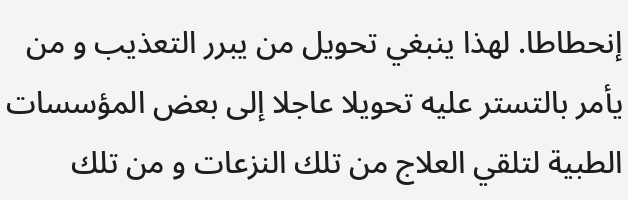إنحطاطا. لهذا ينبغي تحويل من يبرر التعذيب و من يأمر بالتستر عليه تحويلا عاجلا إلى بعض المؤسسات الطبية لتلقي العلاج من تلك النزعات و من تلك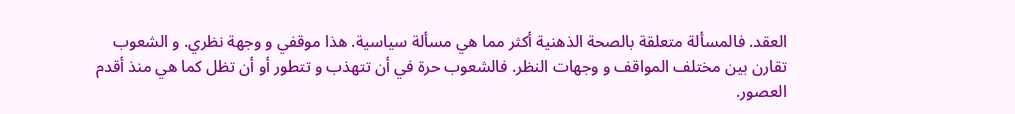العقد. فالمسألة متعلقة بالصحة الذهنية أكثر مما هي مسألة سياسية. هذا موقفي و وجهة نظري. و الشعوب تقارن بين مختلف المواقف و وجهات النظر. فالشعوب حرة في أن تتهذب و تتطور أو أن تظل كما هي منذ أقدم العصور.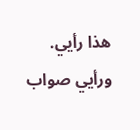هذا رأيي. ورأيي صواب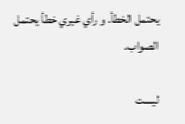يحتمل الخطأ. و رأي غيري خطأ يحتمل الصواب.

ليست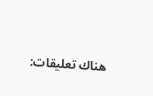هناك تعليقات: